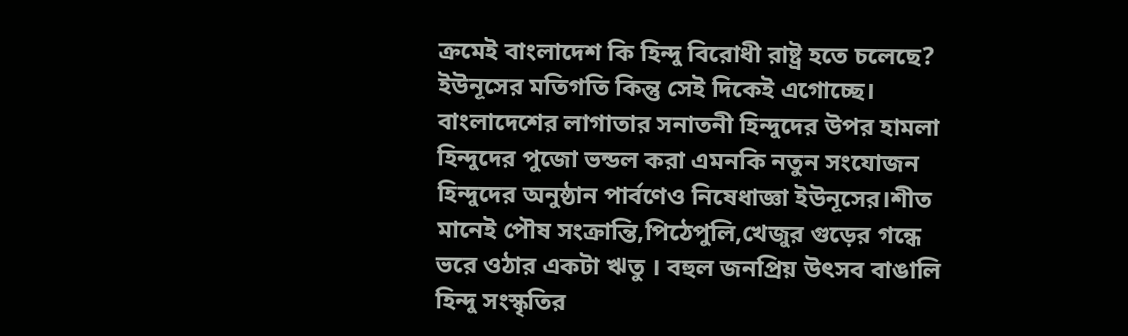ক্রমেই বাংলাদেশ কি হিন্দু বিরোধী রাষ্ট্র হতে চলেছে? ইউনূসের মতিগতি কিন্তু সেই দিকেই এগোচ্ছে। বাংলাদেশের লাগাতার সনাতনী হিন্দুদের উপর হামলা হিন্দুদের পুজো ভন্ডল করা এমনকি নতুন সংযোজন হিন্দুদের অনুষ্ঠান পার্বণেও নিষেধাজ্ঞা ইউনূসের।শীত মানেই পৌষ সংক্রান্তি,পিঠেপুলি,খেজুর গুড়ের গন্ধে ভরে ওঠার একটা ঋতু । বহুল জনপ্রিয় উৎসব বাঙালি হিন্দু সংস্কৃতির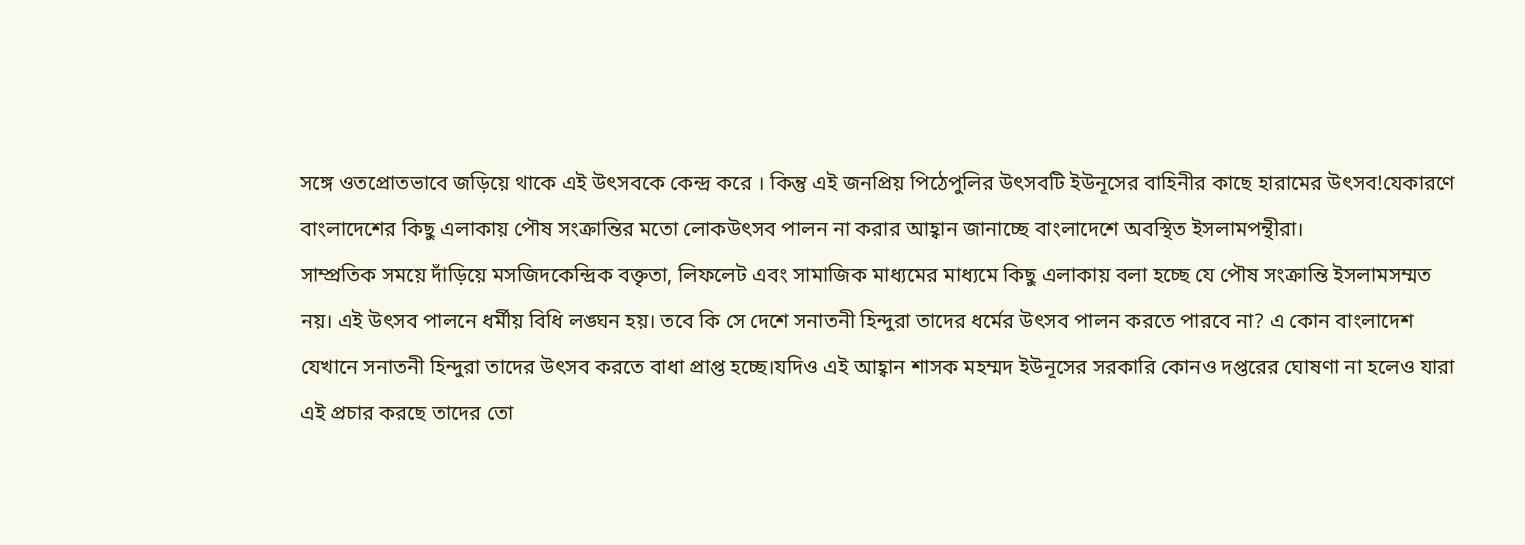সঙ্গে ওতপ্রোতভাবে জড়িয়ে থাকে এই উৎসবকে কেন্দ্র করে । কিন্তু এই জনপ্রিয় পিঠেপুলির উৎসবটি ইউনূসের বাহিনীর কাছে হারামের উৎসব!যেকারণে বাংলাদেশের কিছু এলাকায় পৌষ সংক্রান্তির মতো লোকউৎসব পালন না করার আহ্বান জানাচ্ছে বাংলাদেশে অবস্থিত ইসলামপন্থীরা।
সাম্প্রতিক সময়ে দাঁড়িয়ে মসজিদকেন্দ্রিক বক্তৃতা, লিফলেট এবং সামাজিক মাধ্যমের মাধ্যমে কিছু এলাকায় বলা হচ্ছে যে পৌষ সংক্রান্তি ইসলামসম্মত নয়। এই উৎসব পালনে ধর্মীয় বিধি লঙ্ঘন হয়। তবে কি সে দেশে সনাতনী হিন্দুরা তাদের ধর্মের উৎসব পালন করতে পারবে না? এ কোন বাংলাদেশ যেখানে সনাতনী হিন্দুরা তাদের উৎসব করতে বাধা প্রাপ্ত হচ্ছে।যদিও এই আহ্বান শাসক মহম্মদ ইউনূসের সরকারি কোনও দপ্তরের ঘোষণা না হলেও যারা এই প্রচার করছে তাদের তো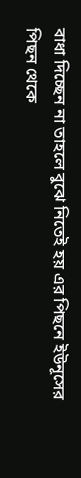বাধা দিচ্ছেন না তাহলে বুঝে নিতেই হয় এর পিছনে ইউনূসের পিছন থেকে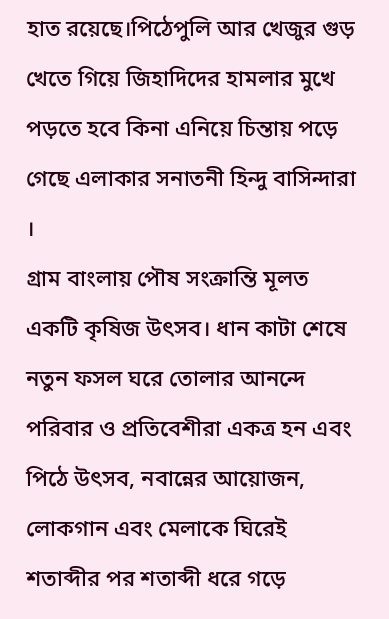হাত রয়েছে।পিঠেপুলি আর খেজুর গুড় খেতে গিয়ে জিহাদিদের হামলার মুখে পড়তে হবে কিনা এনিয়ে চিন্তায় পড়ে গেছে এলাকার সনাতনী হিন্দু বাসিন্দারা ।
গ্রাম বাংলায় পৌষ সংক্রান্তি মূলত একটি কৃষিজ উৎসব। ধান কাটা শেষে নতুন ফসল ঘরে তোলার আনন্দে পরিবার ও প্রতিবেশীরা একত্র হন এবং পিঠে উৎসব, নবান্নের আয়োজন, লোকগান এবং মেলাকে ঘিরেই শতাব্দীর পর শতাব্দী ধরে গড়ে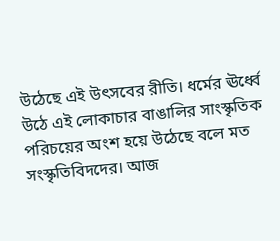উঠেছে এই উৎসবের রীতি। ধর্মের ঊর্ধ্বে উঠে এই লোকাচার বাঙালির সাংস্কৃতিক পরিচয়ের অংশ হয়ে উঠেছে বলে মত সংস্কৃতিবিদদের। আজ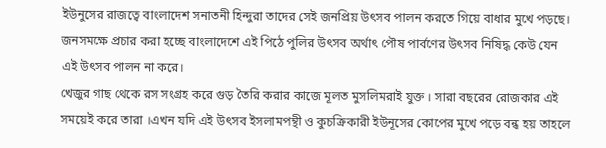ইউনুসের রাজত্বে বাংলাদেশ সনাতনী হিন্দুরা তাদের সেই জনপ্রিয় উৎসব পালন করতে গিয়ে বাধার মুখে পড়ছে। জনসমক্ষে প্রচার করা হচ্ছে বাংলাদেশে এই পিঠে পুলির উৎসব অর্থাৎ পৌষ পার্বণের উৎসব নিষিদ্ধ কেউ যেন এই উৎসব পালন না করে।
খেজুর গাছ থেকে রস সংগ্রহ করে গুড় তৈরি করার কাজে মূলত মুসলিমরাই যুক্ত । সারা বছরের রোজকার এই সময়েই করে তারা ।এখন যদি এই উৎসব ইসলামপন্থী ও কুচক্রিকারী ইউনূসের কোপের মুখে পড়ে বন্ধ হয় তাহলে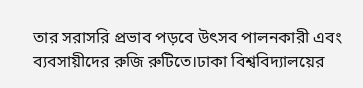তার সরাসরি প্রভাব পড়বে উৎসব পালনকারী এবং ব্যবসায়ীদের রুজি রুটিতে।ঢাকা বিশ্ববিদ্যালয়ের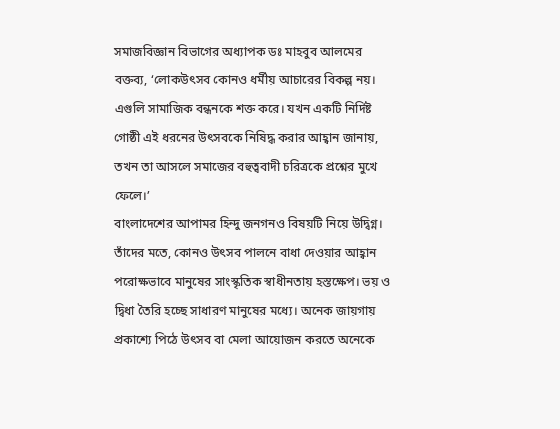সমাজবিজ্ঞান বিভাগের অধ্যাপক ডঃ মাহবুব আলমের বক্তব্য, ‘লোকউৎসব কোনও ধর্মীয় আচারের বিকল্প নয়। এগুলি সামাজিক বন্ধনকে শক্ত করে। যখন একটি নির্দিষ্ট গোষ্ঠী এই ধরনের উৎসবকে নিষিদ্ধ করার আহ্বান জানায়, তখন তা আসলে সমাজের বহুত্ববাদী চরিত্রকে প্রশ্নের মুখে ফেলে।’
বাংলাদেশের আপামর হিন্দু জনগনও বিষয়টি নিয়ে উদ্বিগ্ন। তাঁদের মতে, কোনও উৎসব পালনে বাধা দেওয়ার আহ্বান পরোক্ষভাবে মানুষের সাংস্কৃতিক স্বাধীনতায় হস্তক্ষেপ। ভয় ও দ্বিধা তৈরি হচ্ছে সাধারণ মানুষের মধ্যে। অনেক জায়গায় প্রকাশ্যে পিঠে উৎসব বা মেলা আয়োজন করতে অনেকে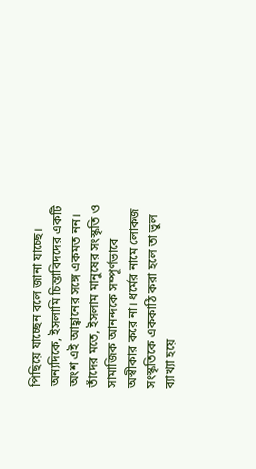পিছিয়ে যাচ্ছেন বলে জানা যাচ্ছে।
অন্যদিকে, ইসলামি চিন্তাবিদদের একটি অংশ এই আহ্বানের সঙ্গে একমত নন। তাঁদের মতে, ইসলাম মানুষের সংস্কৃতি ও সামাজিক আনন্দকে সম্পূর্ণভাবে অস্বীকার করে না। ধর্মের নামে লোকজ সংস্কৃতিকে এককাঠি করা হলে তা ভুল ব্যাখ্যা হয়ে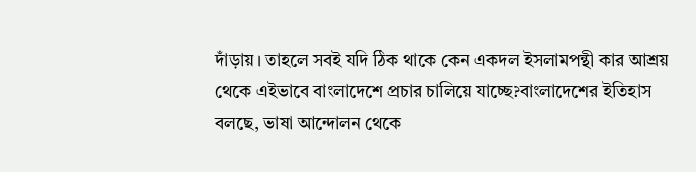দাঁড়ায়। তাহলে সবই যদি ঠিক থাকে কেন একদল ইসলামপন্থী কার আশ্রয় থেকে এইভাবে বাংলাদেশে প্রচার চালিয়ে যাচ্ছে?বাংলাদেশের ইতিহাস বলছে, ভাষা আন্দোলন থেকে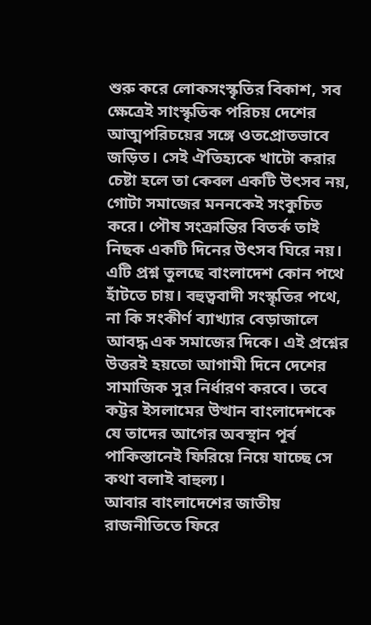শুরু করে লোকসংস্কৃতির বিকাশ, সব ক্ষেত্রেই সাংস্কৃতিক পরিচয় দেশের আত্মপরিচয়ের সঙ্গে ওতপ্রোতভাবে জড়িত। সেই ঐতিহ্যকে খাটো করার চেষ্টা হলে তা কেবল একটি উৎসব নয়, গোটা সমাজের মননকেই সংকুচিত করে। পৌষ সংক্রান্তির বিতর্ক তাই নিছক একটি দিনের উৎসব ঘিরে নয়। এটি প্রশ্ন তুলছে বাংলাদেশ কোন পথে হাঁটতে চায়। বহুত্ববাদী সংস্কৃতির পথে, না কি সংকীর্ণ ব্যাখ্যার বেড়াজালে আবদ্ধ এক সমাজের দিকে। এই প্রশ্নের উত্তরই হয়তো আগামী দিনে দেশের সামাজিক সুর নির্ধারণ করবে। তবে কট্টর ইসলামের উত্থান বাংলাদেশকে যে তাদের আগের অবস্থান পূর্ব পাকিস্তানেই ফিরিয়ে নিয়ে যাচ্ছে সে কথা বলাই বাহুল্য।
আবার বাংলাদেশের জাতীয় রাজনীতিতে ফিরে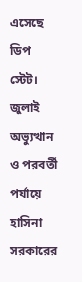এসেছে ডিপ স্টেট। জুলাই অভ্যুত্থান ও পরবর্তী পর্যায়ে হাসিনা সরকারের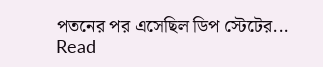পতনের পর এসেছিল ডিপ স্টেটের...
Read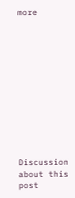more












Discussion about this post